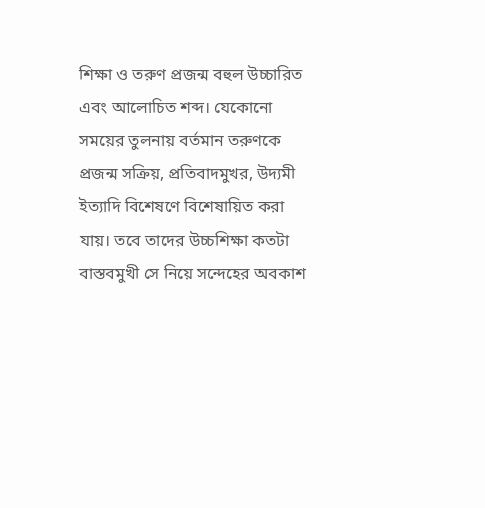শিক্ষা ও তরুণ প্রজন্ম বহুল উচ্চারিত এবং আলোচিত শব্দ। যেকোনো সময়ের তুলনায় বর্তমান তরুণকে প্রজন্ম সক্রিয়, প্রতিবাদমুখর, উদ্যমী ইত্যাদি বিশেষণে বিশেষায়িত করা যায়। তবে তাদের উচ্চশিক্ষা কতটা বাস্তবমুখী সে নিয়ে সন্দেহের অবকাশ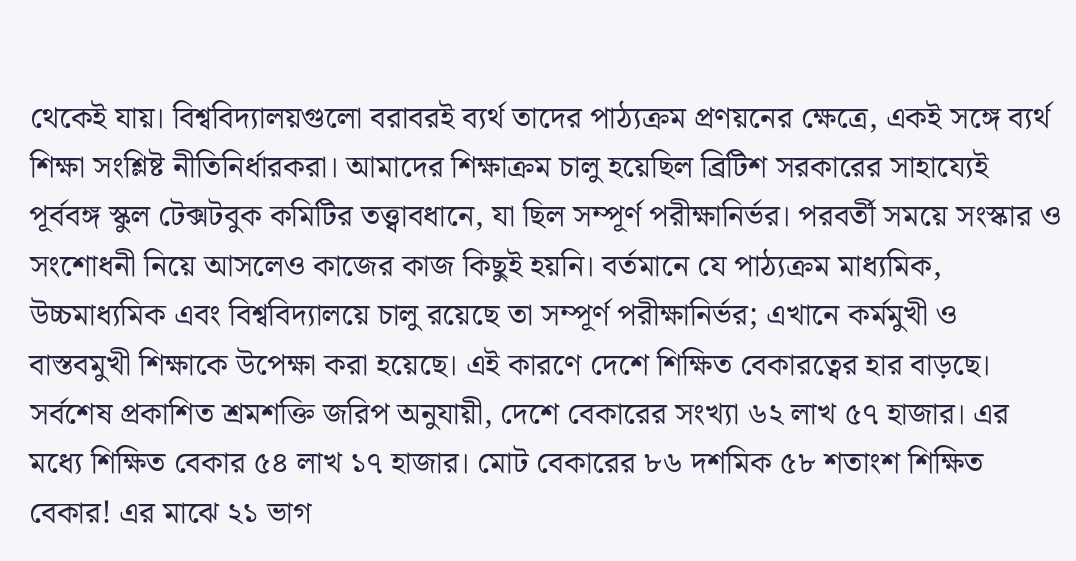থেকেই যায়। বিশ্ববিদ্যালয়গুলো বরাবরই ব্যর্থ তাদের পাঠ্যক্রম প্রণয়নের ক্ষেত্রে, একই সঙ্গে ব্যর্থ শিক্ষা সংশ্লিষ্ট নীতিনির্ধারকরা। আমাদের শিক্ষাক্রম চালু হয়েছিল ব্রিটিশ সরকারের সাহায্যেই পূর্ববঙ্গ স্কুল টেক্সটবুক কমিটির তত্ত্বাবধানে, যা ছিল সম্পূর্ণ পরীক্ষানির্ভর। পরবর্তী সময়ে সংস্কার ও সংশোধনী নিয়ে আসলেও কাজের কাজ কিছুই হয়নি। বর্তমানে যে পাঠ্যক্রম মাধ্যমিক, উচ্চমাধ্যমিক এবং বিশ্ববিদ্যালয়ে চালু রয়েছে তা সম্পূর্ণ পরীক্ষানির্ভর; এখানে কর্মমুখী ও বাস্তবমুখী শিক্ষাকে উপেক্ষা করা হয়েছে। এই কারণে দেশে শিক্ষিত বেকারত্বের হার বাড়ছে। সর্বশেষ প্রকাশিত শ্রমশক্তি জরিপ অনুযায়ী, দেশে বেকারের সংখ্যা ৬২ লাখ ৫৭ হাজার। এর মধ্যে শিক্ষিত বেকার ৫৪ লাখ ১৭ হাজার। মোট বেকারের ৮৬ দশমিক ৫৮ শতাংশ শিক্ষিত বেকার! এর মাঝে ২১ ভাগ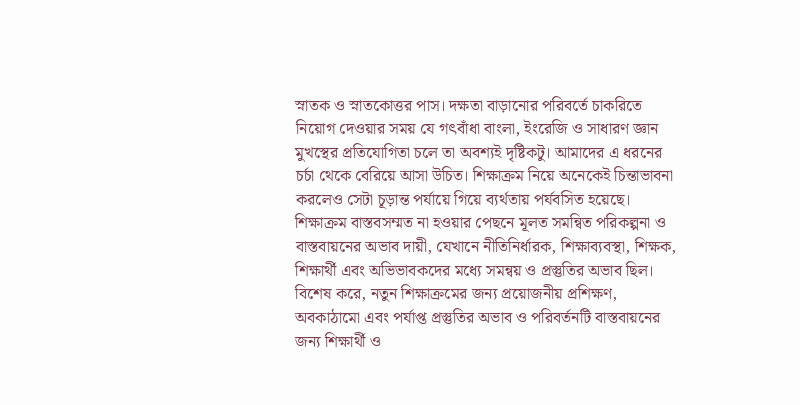স্নাতক ও স্নাতকোত্তর পাস। দক্ষতা বাড়ানোর পরিবর্তে চাকরিতে নিয়োগ দেওয়ার সময় যে গৎবাঁধা বাংলা, ইংরেজি ও সাধারণ জ্ঞান মুখস্থের প্রতিযোগিতা চলে তা অবশ্যই দৃষ্টিকটু। আমাদের এ ধরনের চর্চা থেকে বেরিয়ে আসা উচিত। শিক্ষাক্রম নিয়ে অনেকেই চিন্তাভাবনা করলেও সেটা চূড়ান্ত পর্যায়ে গিয়ে ব্যর্থতায় পর্যবসিত হয়েছে। শিক্ষাক্রম বাস্তবসম্মত না হওয়ার পেছনে মূলত সমন্বিত পরিকল্পনা ও বাস্তবায়নের অভাব দায়ী, যেখানে নীতিনির্ধারক, শিক্ষাব্যবস্থা, শিক্ষক, শিক্ষার্থী এবং অভিভাবকদের মধ্যে সমন্বয় ও প্রস্তুতির অভাব ছিল। বিশেষ করে, নতুন শিক্ষাক্রমের জন্য প্রয়োজনীয় প্রশিক্ষণ, অবকাঠামো এবং পর্যাপ্ত প্রস্তুতির অভাব ও পরিবর্তনটি বাস্তবায়নের জন্য শিক্ষার্থী ও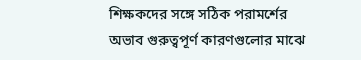শিক্ষকদের সঙ্গে সঠিক পরামর্শের অভাব গুরুত্বপূর্ণ কারণগুলোর মাঝে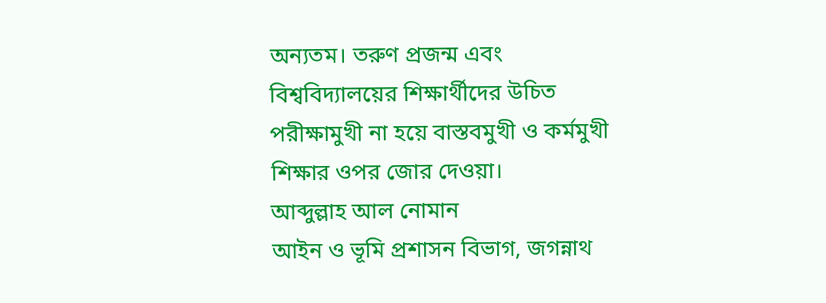অন্যতম। তরুণ প্রজন্ম এবং বিশ্ববিদ্যালয়ের শিক্ষার্থীদের উচিত পরীক্ষামুখী না হয়ে বাস্তবমুখী ও কর্মমুখী শিক্ষার ওপর জোর দেওয়া।
আব্দুল্লাহ আল নোমান
আইন ও ভূমি প্রশাসন বিভাগ, জগন্নাথ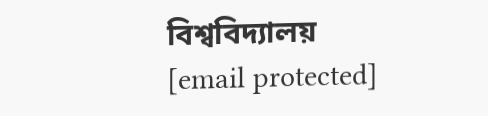বিশ্ববিদ্যালয়
[email protected]